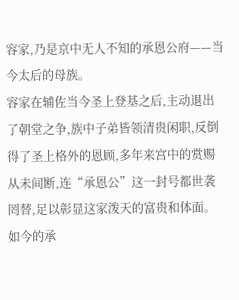容家,乃是京中无人不知的承恩公府——当今太后的母族。
容家在辅佐当今圣上登基之后,主动退出了朝堂之争,族中子弟皆领清贵闲职,反倒得了圣上格外的恩顾,多年来宫中的赏赐从未间断,连“承恩公”这一封号都世袭罔替,足以彰显这家泼天的富贵和体面。
如今的承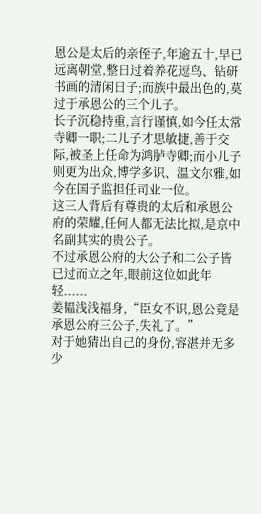恩公是太后的亲侄子,年逾五十,早已远离朝堂,整日过着养花逗鸟、钻研书画的清闲日子;而族中最出色的,莫过于承恩公的三个儿子。
长子沉稳持重,言行谨慎,如今任太常寺卿一职;二儿子才思敏捷,善于交际,被圣上任命为鸿胪寺卿;而小儿子则更为出众,博学多识、温文尔雅,如今在国子监担任司业一位。
这三人背后有尊贵的太后和承恩公府的荣耀,任何人都无法比拟,是京中名副其实的贵公子。
不过承恩公府的大公子和二公子皆已过而立之年,眼前这位如此年轻......
姜韫浅浅福身,“臣女不识,恩公竟是承恩公府三公子,失礼了。”
对于她猜出自己的身份,容湛并无多少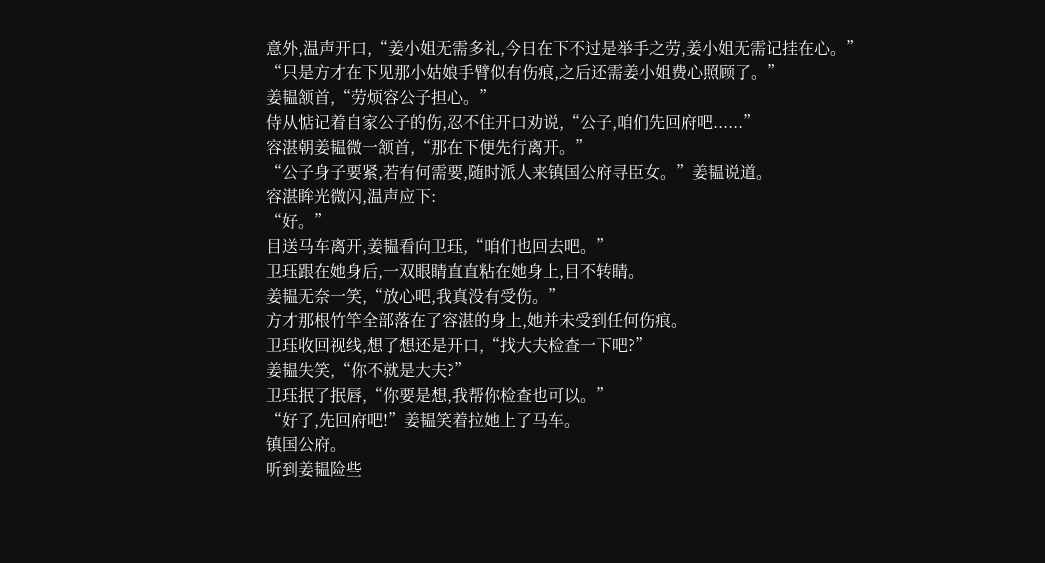意外,温声开口,“姜小姐无需多礼,今日在下不过是举手之劳,姜小姐无需记挂在心。”
“只是方才在下见那小姑娘手臂似有伤痕,之后还需姜小姐费心照顾了。”
姜韫颔首,“劳烦容公子担心。”
侍从惦记着自家公子的伤,忍不住开口劝说,“公子,咱们先回府吧......”
容湛朝姜韫微一颔首,“那在下便先行离开。”
“公子身子要紧,若有何需要,随时派人来镇国公府寻臣女。”姜韫说道。
容湛眸光微闪,温声应下:
“好。”
目送马车离开,姜韫看向卫珏,“咱们也回去吧。”
卫珏跟在她身后,一双眼睛直直粘在她身上,目不转睛。
姜韫无奈一笑,“放心吧,我真没有受伤。”
方才那根竹竿全部落在了容湛的身上,她并未受到任何伤痕。
卫珏收回视线,想了想还是开口,“找大夫检查一下吧?”
姜韫失笑,“你不就是大夫?”
卫珏抿了抿唇,“你要是想,我帮你检查也可以。”
“好了,先回府吧!”姜韫笑着拉她上了马车。
镇国公府。
听到姜韫险些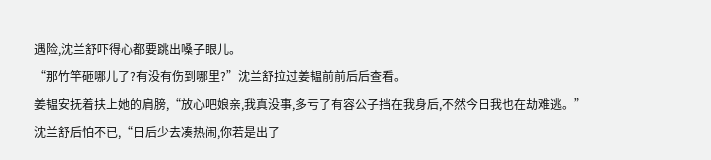遇险,沈兰舒吓得心都要跳出嗓子眼儿。
“那竹竿砸哪儿了?有没有伤到哪里?”沈兰舒拉过姜韫前前后后查看。
姜韫安抚着扶上她的肩膀,“放心吧娘亲,我真没事,多亏了有容公子挡在我身后,不然今日我也在劫难逃。”
沈兰舒后怕不已,“日后少去凑热闹,你若是出了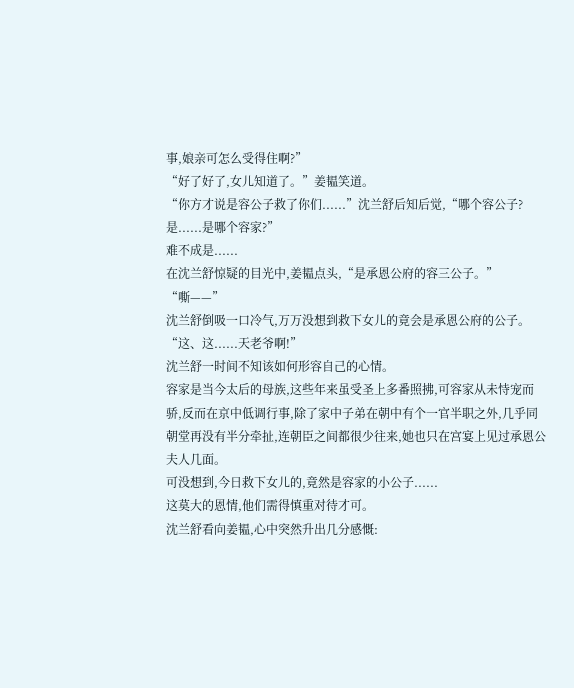事,娘亲可怎么受得住啊?”
“好了好了,女儿知道了。”姜韫笑道。
“你方才说是容公子救了你们......”沈兰舒后知后觉,“哪个容公子?是......是哪个容家?”
难不成是......
在沈兰舒惊疑的目光中,姜韫点头,“是承恩公府的容三公子。”
“嘶——”
沈兰舒倒吸一口冷气,万万没想到救下女儿的竟会是承恩公府的公子。
“这、这......天老爷啊!”
沈兰舒一时间不知该如何形容自己的心情。
容家是当今太后的母族,这些年来虽受圣上多番照拂,可容家从未恃宠而骄,反而在京中低调行事,除了家中子弟在朝中有个一官半职之外,几乎同朝堂再没有半分牵扯,连朝臣之间都很少往来,她也只在宫宴上见过承恩公夫人几面。
可没想到,今日救下女儿的,竟然是容家的小公子......
这莫大的恩情,他们需得慎重对待才可。
沈兰舒看向姜韫,心中突然升出几分感慨: